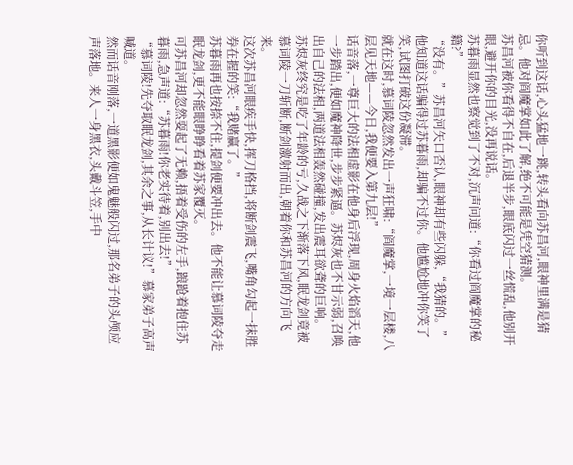你听到这话,心头猛地一跳,转头看向苏昌河,眼神里满是猜忌。他对阎魔掌如此了解,绝不可能是凭空猜测。
苏昌河被你看得不自在,后退半步,眼底闪过一丝慌乱,他别开眼,避开你的目光,没再说话。
苏暮雨显然也察觉到了不对,沉声问道:“你看过阎魔掌的秘籍?”
“没有。”苏昌河矢口否认,眼神却有些闪躲,“我猜的。”
他知道这话骗得过苏暮雨,却骗不过你。他尴尬地冲你笑了笑,试图打破这份凝滞。
就在这时,慕词陵忽然发出一声狂啸:“阎魔掌,一境一层楼,八层见天地——今日,我便要入第九层!”
话音落,一尊巨大的法相虚影在他身后浮现,周身火焰滔天,他一步踏出,便如魔神降世,步步紧逼。苏烬灰也不甘示弱,召唤出自己的法相,两道法相轰然碰撞,发出震耳欲聋的巨响。
苏烬灰终究是吃了年龄的亏,久战之下渐落下风,眠龙剑竟被慕词陵一刀斩断,断剑激射而出,朝着你和苏昌河的方向飞来。
这次苏昌河眼疾手快,挥刀格挡,将断剑震飞,嘴角勾起一抹胜券在握的笑:“我赌赢了。”
苏暮雨再也按捺不住,提剑便要冲出去。他不能让慕词陵夺走眠龙剑,更不能眼睁睁看着苏家覆灭。
可苏昌河却忽然耍起了无赖,捂着受伤的左手,踉跄着抱住苏暮雨,急声道:“苏暮雨!你老实待着,别出去!”
“慕词陵!先夺取眠龙剑,其余之事,从长计议!”慕家弟子高声喊道。
然而话音刚落,一道黑影便如鬼魅般闪过,那名弟子的头颅应声落地。来人一身黑衣,头戴斗笠,手中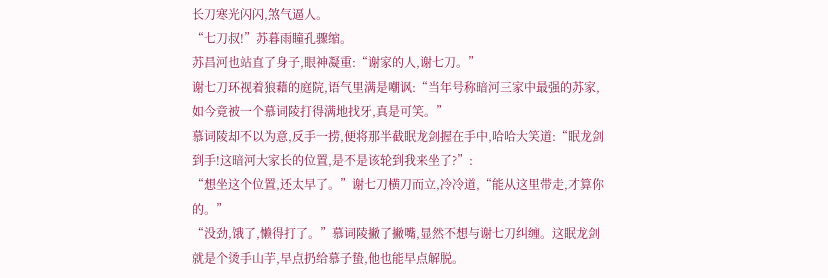长刀寒光闪闪,煞气逼人。
“七刀叔!”苏暮雨瞳孔骤缩。
苏昌河也站直了身子,眼神凝重:“谢家的人,谢七刀。”
谢七刀环视着狼藉的庭院,语气里满是嘲讽:“当年号称暗河三家中最强的苏家,如今竟被一个慕词陵打得满地找牙,真是可笑。”
慕词陵却不以为意,反手一捞,便将那半截眠龙剑握在手中,哈哈大笑道:“眠龙剑到手!这暗河大家长的位置,是不是该轮到我来坐了?”:
“想坐这个位置,还太早了。”谢七刀横刀而立,冷冷道,“能从这里带走,才算你的。”
“没劲,饿了,懒得打了。”慕词陵撇了撇嘴,显然不想与谢七刀纠缠。这眠龙剑就是个烫手山芋,早点扔给慕子蛰,他也能早点解脱。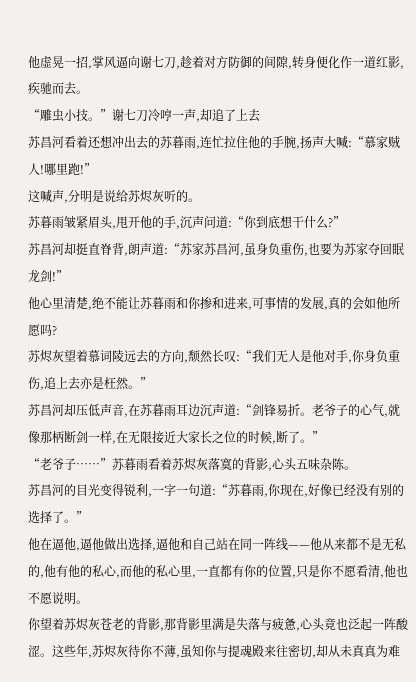他虚晃一招,掌风逼向谢七刀,趁着对方防御的间隙,转身便化作一道红影,疾驰而去。
“雕虫小技。”谢七刀冷哼一声,却追了上去
苏昌河看着还想冲出去的苏暮雨,连忙拉住他的手腕,扬声大喊:“慕家贼人!哪里跑!”
这喊声,分明是说给苏烬灰听的。
苏暮雨皱紧眉头,甩开他的手,沉声问道:“你到底想干什么?”
苏昌河却挺直脊背,朗声道:“苏家苏昌河,虽身负重伤,也要为苏家夺回眠龙剑!”
他心里清楚,绝不能让苏暮雨和你掺和进来,可事情的发展,真的会如他所愿吗?
苏烬灰望着慕词陵远去的方向,颓然长叹:“我们无人是他对手,你身负重伤,追上去亦是枉然。”
苏昌河却压低声音,在苏暮雨耳边沉声道:“剑锋易折。老爷子的心气,就像那柄断剑一样,在无限接近大家长之位的时候,断了。”
“老爷子……”苏暮雨看着苏烬灰落寞的背影,心头五味杂陈。
苏昌河的目光变得锐利,一字一句道:“苏暮雨,你现在,好像已经没有别的选择了。”
他在逼他,逼他做出选择,逼他和自己站在同一阵线——他从来都不是无私的,他有他的私心,而他的私心里,一直都有你的位置,只是你不愿看清,他也不愿说明。
你望着苏烬灰苍老的背影,那背影里满是失落与疲惫,心头竟也泛起一阵酸涩。这些年,苏烬灰待你不薄,虽知你与提魂殿来往密切,却从未真真为难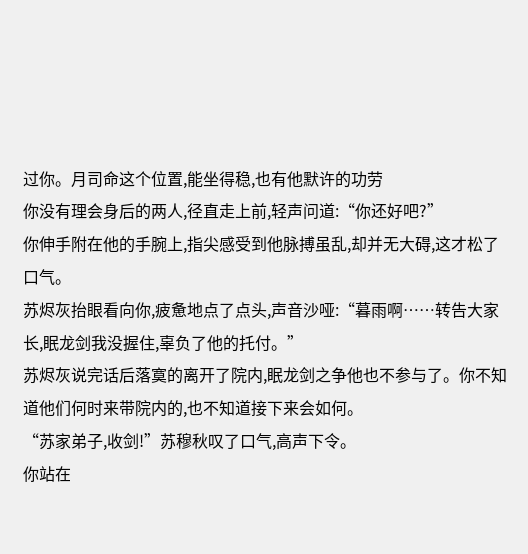过你。月司命这个位置,能坐得稳,也有他默许的功劳
你没有理会身后的两人,径直走上前,轻声问道:“你还好吧?”
你伸手附在他的手腕上,指尖感受到他脉搏虽乱,却并无大碍,这才松了口气。
苏烬灰抬眼看向你,疲惫地点了点头,声音沙哑:“暮雨啊……转告大家长,眠龙剑我没握住,辜负了他的托付。”
苏烬灰说完话后落寞的离开了院内,眠龙剑之争他也不参与了。你不知道他们何时来带院内的,也不知道接下来会如何。
“苏家弟子,收剑!”苏穆秋叹了口气,高声下令。
你站在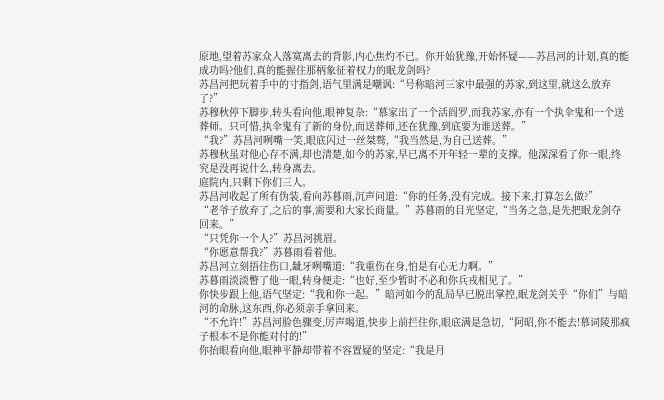原地,望着苏家众人落寞离去的背影,内心焦灼不已。你开始犹豫,开始怀疑——苏昌河的计划,真的能成功吗?他们,真的能握住那柄象征着权力的眠龙剑吗?
苏昌河把玩着手中的寸指剑,语气里满是嘲讽:“号称暗河三家中最强的苏家,到这里,就这么放弃了?”
苏穆秋停下脚步,转头看向他,眼神复杂:“慕家出了一个活阎罗,而我苏家,亦有一个执伞鬼和一个送葬师。只可惜,执伞鬼有了新的身份,而送葬师,还在犹豫,到底要为谁送葬。”
“我?”苏昌河咧嘴一笑,眼底闪过一丝桀骜,“我当然是,为自己送葬。”
苏穆秋虽对他心存不满,却也清楚,如今的苏家,早已离不开年轻一辈的支撑。他深深看了你一眼,终究是没再说什么,转身离去。
庭院内,只剩下你们三人。
苏昌河收起了所有伪装,看向苏暮雨,沉声问道:“你的任务,没有完成。接下来,打算怎么做?”
“老爷子放弃了,之后的事,需要和大家长商量。”苏暮雨的目光坚定,“当务之急,是先把眠龙剑夺回来。”
“只凭你一个人?”苏昌河挑眉。
“你愿意帮我?”苏暮雨看着他。
苏昌河立刻捂住伤口,龇牙咧嘴道:“我重伤在身,怕是有心无力啊。”
苏暮雨淡淡瞥了他一眼,转身便走:“也好,至少暂时不必和你兵戎相见了。”
你快步跟上他,语气坚定:“我和你一起。”暗河如今的乱局早已脱出掌控,眠龙剑关乎“你们”与暗河的命脉,这东西,你必须亲手拿回来。
“不允许!”苏昌河脸色骤变,厉声喝道,快步上前拦住你,眼底满是急切,“阿昭,你不能去!慕词陵那疯子根本不是你能对付的!”
你抬眼看向他,眼神平静却带着不容置疑的坚定:“我是月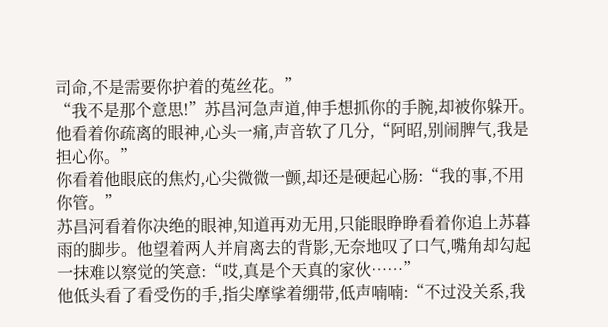司命,不是需要你护着的菟丝花。”
“我不是那个意思!”苏昌河急声道,伸手想抓你的手腕,却被你躲开。他看着你疏离的眼神,心头一痛,声音软了几分,“阿昭,别闹脾气,我是担心你。”
你看着他眼底的焦灼,心尖微微一颤,却还是硬起心肠:“我的事,不用你管。”
苏昌河看着你决绝的眼神,知道再劝无用,只能眼睁睁看着你追上苏暮雨的脚步。他望着两人并肩离去的背影,无奈地叹了口气,嘴角却勾起一抹难以察觉的笑意:“哎,真是个天真的家伙……”
他低头看了看受伤的手,指尖摩挲着绷带,低声喃喃:“不过没关系,我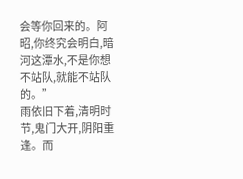会等你回来的。阿昭,你终究会明白,暗河这潭水,不是你想不站队,就能不站队的。”
雨依旧下着,清明时节,鬼门大开,阴阳重逢。而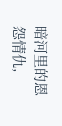暗河里的恩怨情仇,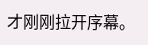才刚刚拉开序幕。